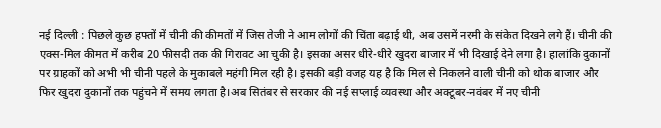नई दिल्ली : पिछले कुछ हफ्तों में चीनी की कीमतों में जिस तेजी ने आम लोगों की चिंता बढ़ाई थी, अब उसमें नरमी के संकेत दिखने लगे हैं। चीनी की एक्स-मिल कीमत में करीब 20 फीसदी तक की गिरावट आ चुकी है। इसका असर धीरे-धीरे खुदरा बाजार में भी दिखाई देने लगा है। हालांकि दुकानों पर ग्राहकों को अभी भी चीनी पहले के मुकाबले महंगी मिल रही है। इसकी बड़ी वजह यह है कि मिल से निकलने वाली चीनी को थोक बाजार और फिर खुदरा दुकानों तक पहुंचने में समय लगता है।अब सितंबर से सरकार की नई सप्लाई व्यवस्था और अक्टूबर-नवंबर में नए चीनी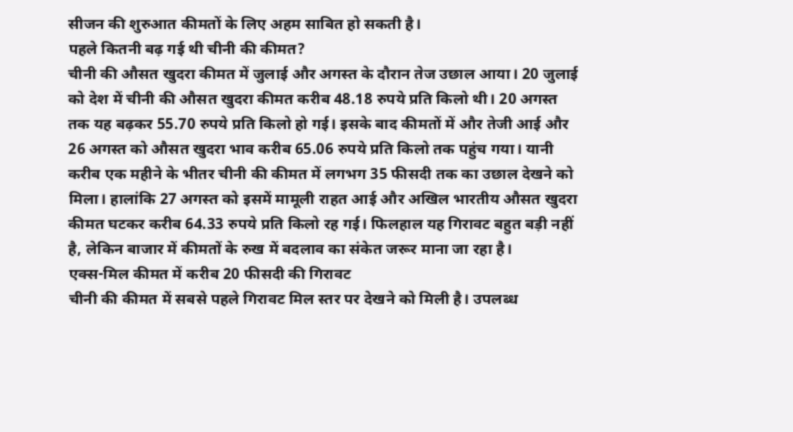सीजन की शुरुआत कीमतों के लिए अहम साबित हो सकती है।
पहले कितनी बढ़ गई थी चीनी की कीमत?
चीनी की औसत खुदरा कीमत में जुलाई और अगस्त के दौरान तेज उछाल आया। 20 जुलाई को देश में चीनी की औसत खुदरा कीमत करीब 48.18 रुपये प्रति किलो थी। 20 अगस्त तक यह बढ़कर 55.70 रुपये प्रति किलो हो गई। इसके बाद कीमतों में और तेजी आई और 26 अगस्त को औसत खुदरा भाव करीब 65.06 रुपये प्रति किलो तक पहुंच गया। यानी करीब एक महीने के भीतर चीनी की कीमत में लगभग 35 फीसदी तक का उछाल देखने को मिला। हालांकि 27 अगस्त को इसमें मामूली राहत आई और अखिल भारतीय औसत खुदरा कीमत घटकर करीब 64.33 रुपये प्रति किलो रह गई। फिलहाल यह गिरावट बहुत बड़ी नहीं है, लेकिन बाजार में कीमतों के रुख में बदलाव का संकेत जरूर माना जा रहा है।
एक्स-मिल कीमत में करीब 20 फीसदी की गिरावट
चीनी की कीमत में सबसे पहले गिरावट मिल स्तर पर देखने को मिली है। उपलब्ध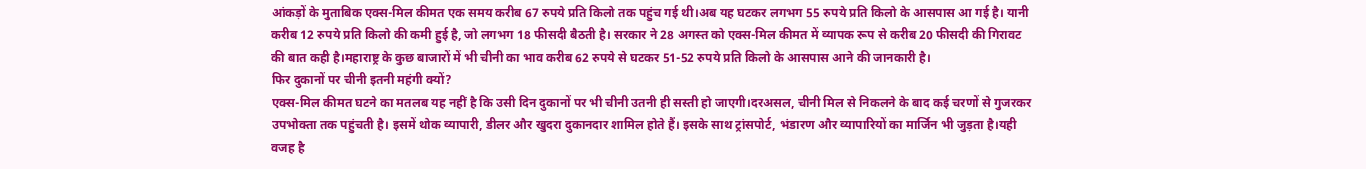आंकड़ों के मुताबिक एक्स-मिल कीमत एक समय करीब 67 रुपये प्रति किलो तक पहुंच गई थी।अब यह घटकर लगभग 55 रुपये प्रति किलो के आसपास आ गई है। यानी करीब 12 रुपये प्रति किलो की कमी हुई है, जो लगभग 18 फीसदी बैठती है। सरकार ने 28 अगस्त को एक्स-मिल कीमत में व्यापक रूप से करीब 20 फीसदी की गिरावट की बात कही है।महाराष्ट्र के कुछ बाजारों में भी चीनी का भाव करीब 62 रुपये से घटकर 51-52 रुपये प्रति किलो के आसपास आने की जानकारी है।
फिर दुकानों पर चीनी इतनी महंगी क्यों?
एक्स-मिल कीमत घटने का मतलब यह नहीं है कि उसी दिन दुकानों पर भी चीनी उतनी ही सस्ती हो जाएगी।दरअसल, चीनी मिल से निकलने के बाद कई चरणों से गुजरकर उपभोक्ता तक पहुंचती है। इसमें थोक व्यापारी, डीलर और खुदरा दुकानदार शामिल होते हैं। इसके साथ ट्रांसपोर्ट, भंडारण और व्यापारियों का मार्जिन भी जुड़ता है।यही वजह है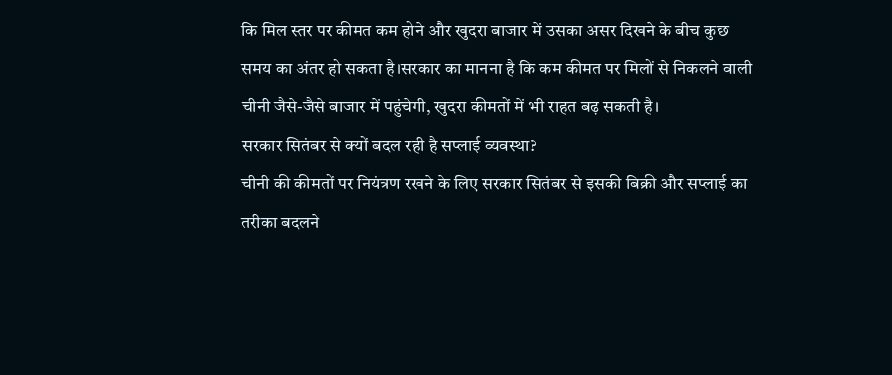कि मिल स्तर पर कीमत कम होने और खुदरा बाजार में उसका असर दिखने के बीच कुछ समय का अंतर हो सकता है।सरकार का मानना है कि कम कीमत पर मिलों से निकलने वाली चीनी जैसे-जैसे बाजार में पहुंचेगी, खुदरा कीमतों में भी राहत बढ़ सकती है।
सरकार सितंबर से क्यों बदल रही है सप्लाई व्यवस्था?
चीनी की कीमतों पर नियंत्रण रखने के लिए सरकार सितंबर से इसकी बिक्री और सप्लाई का तरीका बदलने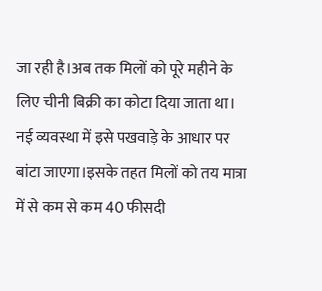जा रही है।अब तक मिलों को पूरे महीने के लिए चीनी बिक्री का कोटा दिया जाता था। नई व्यवस्था में इसे पखवाड़े के आधार पर बांटा जाएगा।इसके तहत मिलों को तय मात्रा में से कम से कम 40 फीसदी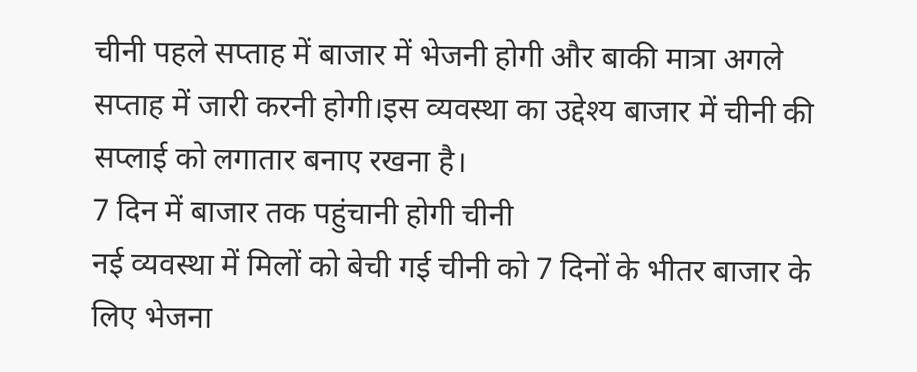चीनी पहले सप्ताह में बाजार में भेजनी होगी और बाकी मात्रा अगले सप्ताह में जारी करनी होगी।इस व्यवस्था का उद्देश्य बाजार में चीनी की सप्लाई को लगातार बनाए रखना है।
7 दिन में बाजार तक पहुंचानी होगी चीनी
नई व्यवस्था में मिलों को बेची गई चीनी को 7 दिनों के भीतर बाजार के लिए भेजना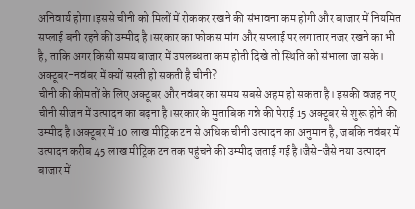अनिवार्य होगा।इससे चीनी को मिलों में रोककर रखने की संभावना कम होगी और बाजार में नियमित सप्लाई बनी रहने की उम्मीद है।सरकार का फोकस मांग और सप्लाई पर लगातार नजर रखने का भी है, ताकि अगर किसी समय बाजार में उपलब्धता कम होती दिखे तो स्थिति को संभाला जा सके।
अक्टूबर-नवंबर में क्यों सस्ती हो सकती है चीनी?
चीनी की कीमतों के लिए अक्टूबर और नवंबर का समय सबसे अहम हो सकता है। इसकी वजह नए चीनी सीजन में उत्पादन का बढ़ना है।सरकार के मुताबिक गन्ने की पेराई 15 अक्टूबर से शुरू होने की उम्मीद है।अक्टूबर में 10 लाख मीट्रिक टन से अधिक चीनी उत्पादन का अनुमान है, जबकि नवंबर में उत्पादन करीब 45 लाख मीट्रिक टन तक पहुंचने की उम्मीद जताई गई है।जैसे-जैसे नया उत्पादन बाजार में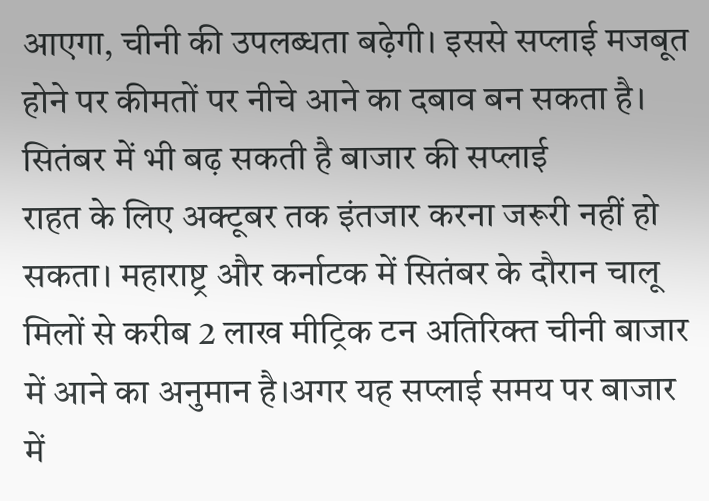आएगा, चीनी की उपलब्धता बढ़ेगी। इससे सप्लाई मजबूत होने पर कीमतों पर नीचे आने का दबाव बन सकता है।
सितंबर में भी बढ़ सकती है बाजार की सप्लाई
राहत के लिए अक्टूबर तक इंतजार करना जरूरी नहीं हो सकता। महाराष्ट्र और कर्नाटक में सितंबर के दौरान चालू मिलों से करीब 2 लाख मीट्रिक टन अतिरिक्त चीनी बाजार में आने का अनुमान है।अगर यह सप्लाई समय पर बाजार में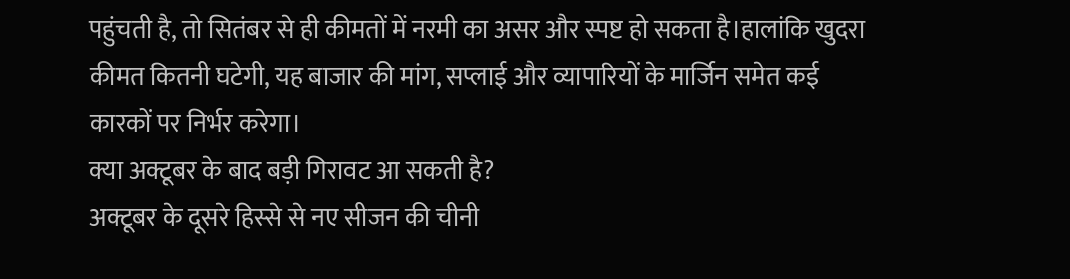पहुंचती है, तो सितंबर से ही कीमतों में नरमी का असर और स्पष्ट हो सकता है।हालांकि खुदरा कीमत कितनी घटेगी, यह बाजार की मांग, सप्लाई और व्यापारियों के मार्जिन समेत कई कारकों पर निर्भर करेगा।
क्या अक्टूबर के बाद बड़ी गिरावट आ सकती है?
अक्टूबर के दूसरे हिस्से से नए सीजन की चीनी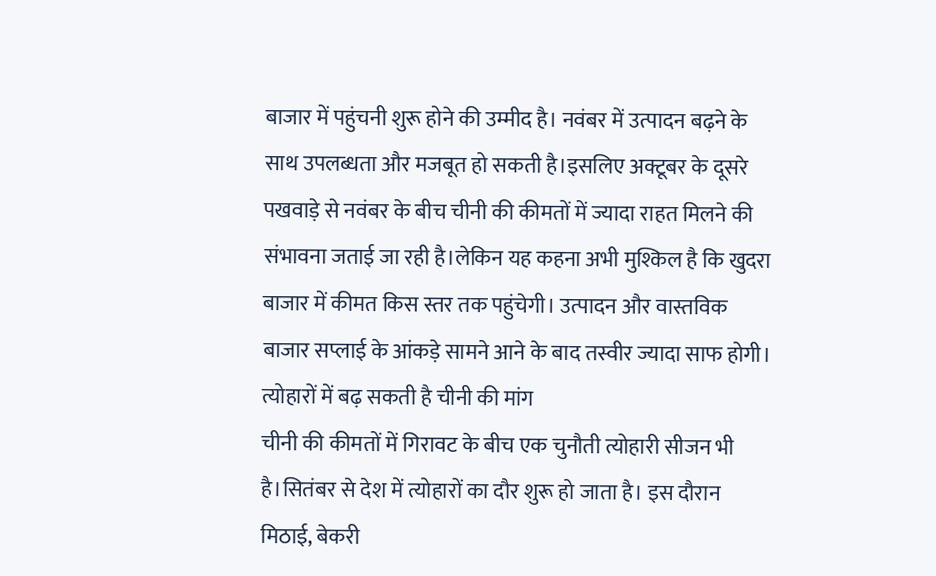बाजार में पहुंचनी शुरू होने की उम्मीद है। नवंबर में उत्पादन बढ़ने के साथ उपलब्धता और मजबूत हो सकती है।इसलिए अक्टूबर के दूसरे पखवाड़े से नवंबर के बीच चीनी की कीमतों में ज्यादा राहत मिलने की संभावना जताई जा रही है।लेकिन यह कहना अभी मुश्किल है कि खुदरा बाजार में कीमत किस स्तर तक पहुंचेगी। उत्पादन और वास्तविक बाजार सप्लाई के आंकड़े सामने आने के बाद तस्वीर ज्यादा साफ होगी।
त्योहारों में बढ़ सकती है चीनी की मांग
चीनी की कीमतों में गिरावट के बीच एक चुनौती त्योहारी सीजन भी है।सितंबर से देश में त्योहारों का दौर शुरू हो जाता है। इस दौरान मिठाई, बेकरी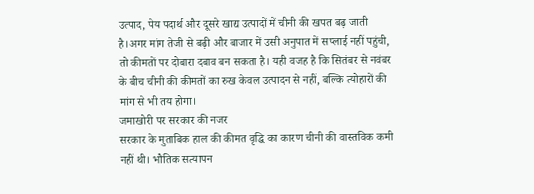उत्पाद, पेय पदार्थ और दूसरे खाद्य उत्पादों में चीनी की खपत बढ़ जाती है।अगर मांग तेजी से बढ़ी और बाजार में उसी अनुपात में सप्लाई नहीं पहुंची, तो कीमतों पर दोबारा दबाव बन सकता है। यही वजह है कि सितंबर से नवंबर के बीच चीनी की कीमतों का रुख केवल उत्पादन से नहीं, बल्कि त्योहारों की मांग से भी तय होगा।
जमाखोरी पर सरकार की नजर
सरकार के मुताबिक हाल की कीमत वृद्धि का कारण चीनी की वास्तविक कमी नहीं थी। भौतिक सत्यापन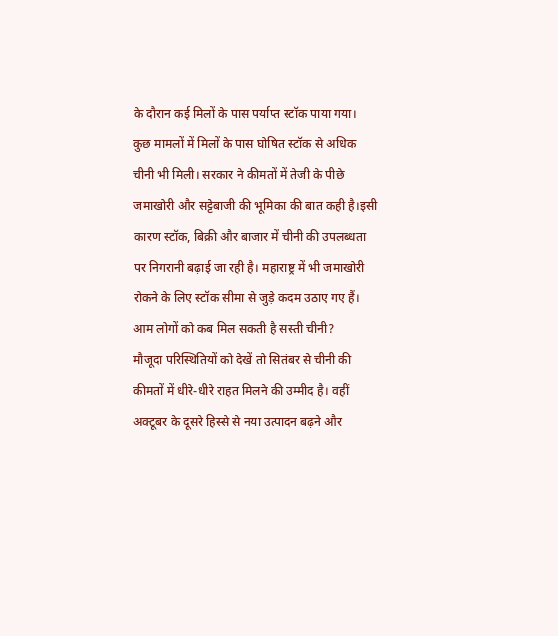के दौरान कई मिलों के पास पर्याप्त स्टॉक पाया गया। कुछ मामलों में मिलों के पास घोषित स्टॉक से अधिक चीनी भी मिली। सरकार ने कीमतों में तेजी के पीछे जमाखोरी और सट्टेबाजी की भूमिका की बात कही है।इसी कारण स्टॉक, बिक्री और बाजार में चीनी की उपलब्धता पर निगरानी बढ़ाई जा रही है। महाराष्ट्र में भी जमाखोरी रोकने के लिए स्टॉक सीमा से जुड़े कदम उठाए गए हैं।
आम लोगों को कब मिल सकती है सस्ती चीनी?
मौजूदा परिस्थितियों को देखें तो सितंबर से चीनी की कीमतों में धीरे-धीरे राहत मिलने की उम्मीद है। वहीं अक्टूबर के दूसरे हिस्से से नया उत्पादन बढ़ने और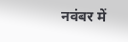नवंबर में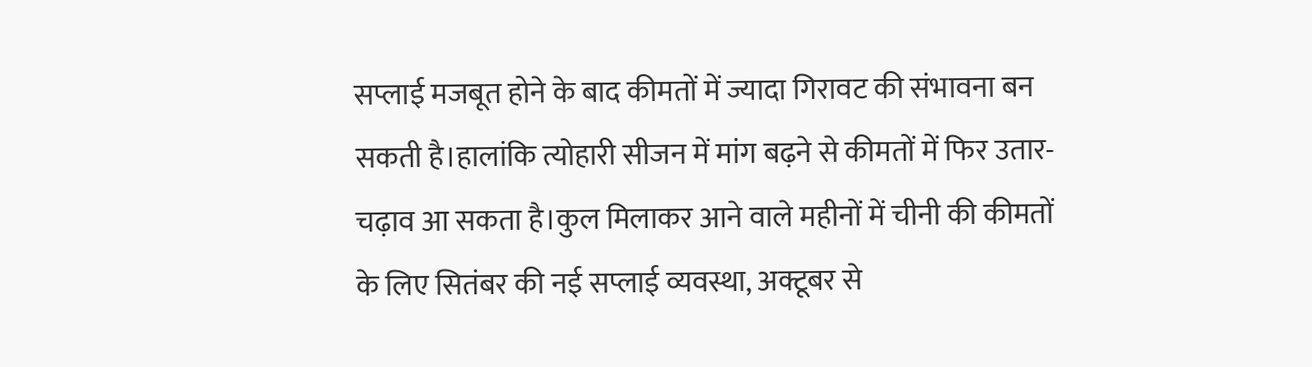सप्लाई मजबूत होने के बाद कीमतों में ज्यादा गिरावट की संभावना बन सकती है।हालांकि त्योहारी सीजन में मांग बढ़ने से कीमतों में फिर उतार-चढ़ाव आ सकता है।कुल मिलाकर आने वाले महीनों में चीनी की कीमतों के लिए सितंबर की नई सप्लाई व्यवस्था, अक्टूबर से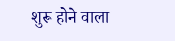शुरू होने वाला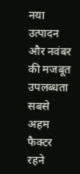नया उत्पादन और नवंबर की मजबूत उपलब्धता सबसे अहम फैक्टर रहने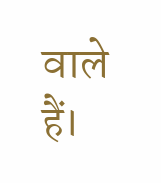वाले हैं।